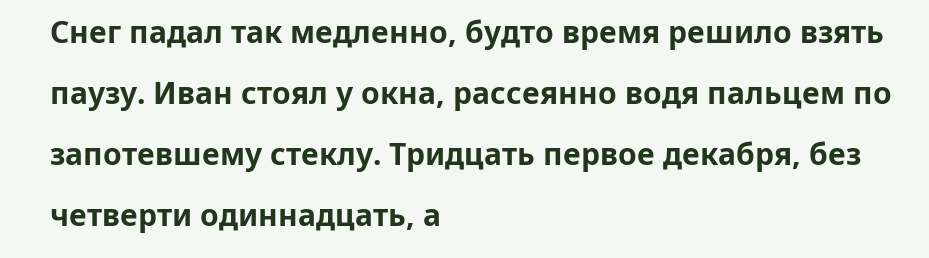Снег падал так медленно, будто время решило взять паузу. Иван стоял у окна, рассеянно водя пальцем по запотевшему стеклу. Тридцать первое декабря, без четверти одиннадцать, а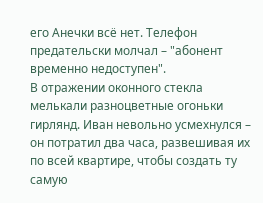его Анечки всё нет. Телефон предательски молчал – "абонент временно недоступен".
В отражении оконного стекла мелькали разноцветные огоньки гирлянд. Иван невольно усмехнулся – он потратил два часа, развешивая их по всей квартире, чтобы создать ту самую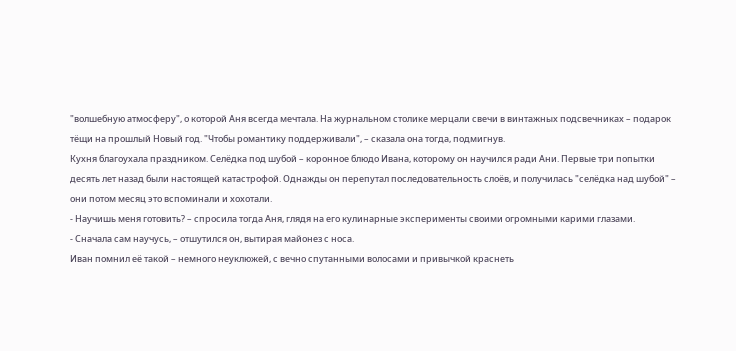"волшебную атмосферу", о которой Аня всегда мечтала. На журнальном столике мерцали свечи в винтажных подсвечниках – подарок тёщи на прошлый Новый год. "Чтобы романтику поддерживали", – сказала она тогда, подмигнув.
Кухня благоухала праздником. Селёдка под шубой – коронное блюдо Ивана, которому он научился ради Ани. Первые три попытки десять лет назад были настоящей катастрофой. Однажды он перепутал последовательность слоёв, и получилась "селёдка над шубой" – они потом месяц это вспоминали и хохотали.
- Научишь меня готовить? – спросила тогда Аня, глядя на его кулинарные эксперименты своими огромными карими глазами.
- Сначала сам научусь, – отшутился он, вытирая майонез с носа.
Иван помнил её такой – немного неуклюжей, с вечно спутанными волосами и привычкой краснеть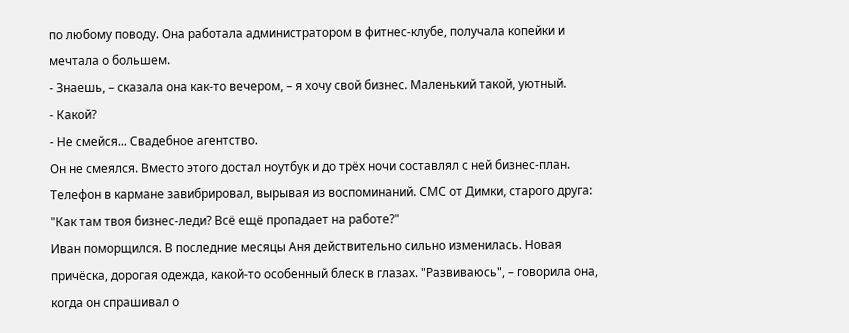по любому поводу. Она работала администратором в фитнес-клубе, получала копейки и мечтала о большем.
- Знаешь, – сказала она как-то вечером, – я хочу свой бизнес. Маленький такой, уютный.
- Какой?
- Не смейся... Свадебное агентство.
Он не смеялся. Вместо этого достал ноутбук и до трёх ночи составлял с ней бизнес-план.
Телефон в кармане завибрировал, вырывая из воспоминаний. СМС от Димки, старого друга: "Как там твоя бизнес-леди? Всё ещё пропадает на работе?"
Иван поморщился. В последние месяцы Аня действительно сильно изменилась. Новая причёска, дорогая одежда, какой-то особенный блеск в глазах. "Развиваюсь", – говорила она, когда он спрашивал о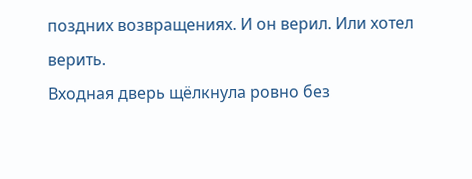поздних возвращениях. И он верил. Или хотел верить.
Входная дверь щёлкнула ровно без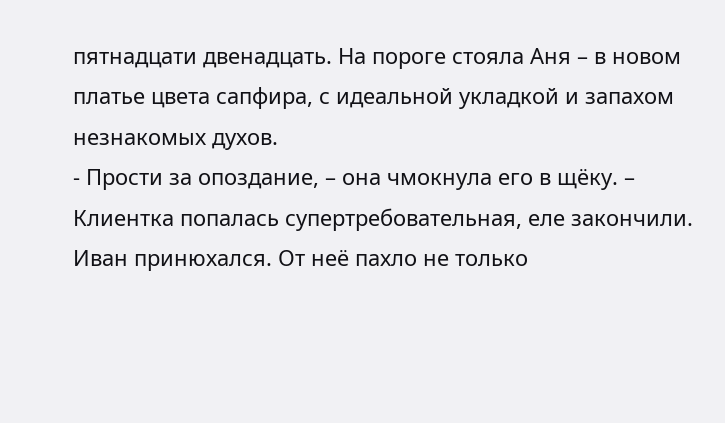пятнадцати двенадцать. На пороге стояла Аня – в новом платье цвета сапфира, с идеальной укладкой и запахом незнакомых духов.
- Прости за опоздание, – она чмокнула его в щёку. – Клиентка попалась супертребовательная, еле закончили.
Иван принюхался. От неё пахло не только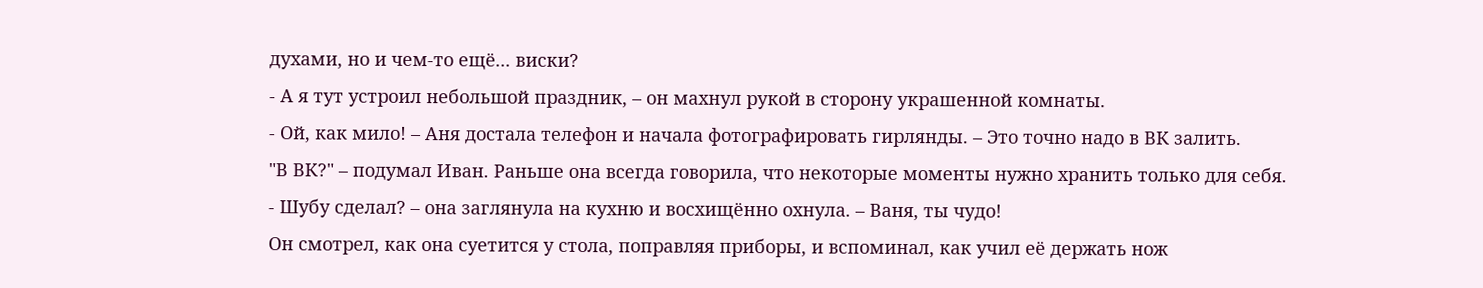духами, но и чем-то ещё... виски?
- А я тут устроил небольшой праздник, – он махнул рукой в сторону украшенной комнаты.
- Ой, как мило! – Аня достала телефон и начала фотографировать гирлянды. – Это точно надо в ВК залить.
"В ВК?" – подумал Иван. Раньше она всегда говорила, что некоторые моменты нужно хранить только для себя.
- Шубу сделал? – она заглянула на кухню и восхищённо охнула. – Ваня, ты чудо!
Он смотрел, как она суетится у стола, поправляя приборы, и вспоминал, как учил её держать нож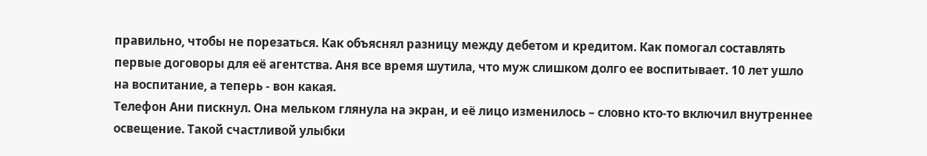правильно, чтобы не порезаться. Как объяснял разницу между дебетом и кредитом. Как помогал составлять первые договоры для её агентства. Аня все время шутила, что муж слишком долго ее воспитывает. 10 лет ушло на воспитание, а теперь - вон какая.
Телефон Ани пискнул. Она мельком глянула на экран, и её лицо изменилось – словно кто-то включил внутреннее освещение. Такой счастливой улыбки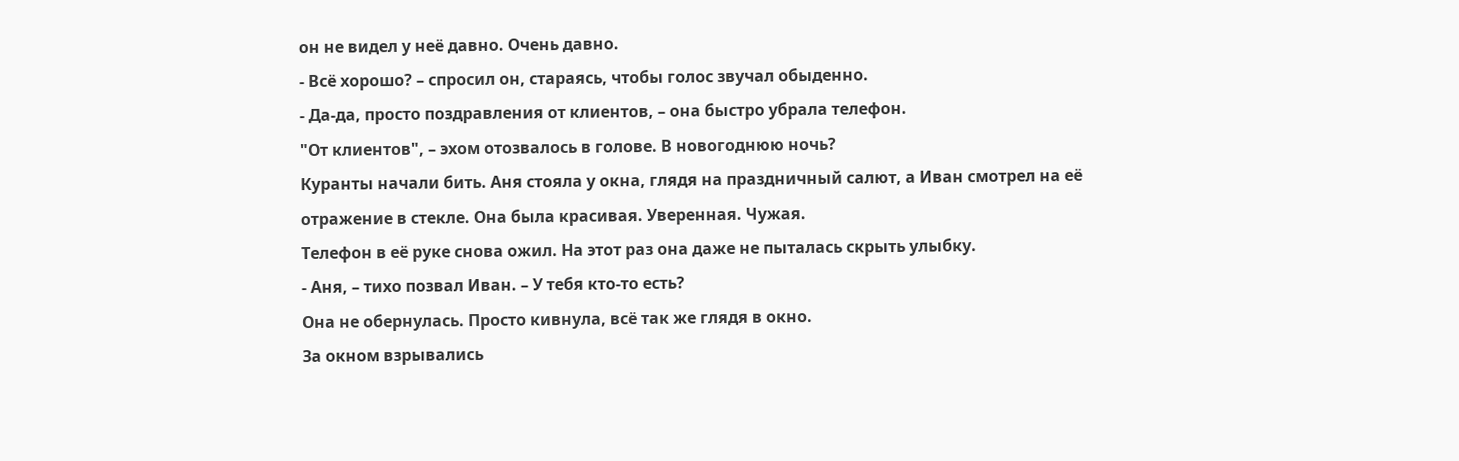он не видел у неё давно. Очень давно.
- Всё хорошо? – спросил он, стараясь, чтобы голос звучал обыденно.
- Да-да, просто поздравления от клиентов, – она быстро убрала телефон.
"От клиентов", – эхом отозвалось в голове. В новогоднюю ночь?
Куранты начали бить. Аня стояла у окна, глядя на праздничный салют, а Иван смотрел на её отражение в стекле. Она была красивая. Уверенная. Чужая.
Телефон в её руке снова ожил. На этот раз она даже не пыталась скрыть улыбку.
- Аня, – тихо позвал Иван. – У тебя кто-то есть?
Она не обернулась. Просто кивнула, всё так же глядя в окно.
За окном взрывались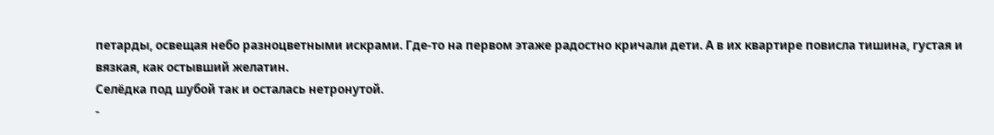петарды, освещая небо разноцветными искрами. Где-то на первом этаже радостно кричали дети. А в их квартире повисла тишина, густая и вязкая, как остывший желатин.
Селёдка под шубой так и осталась нетронутой.
-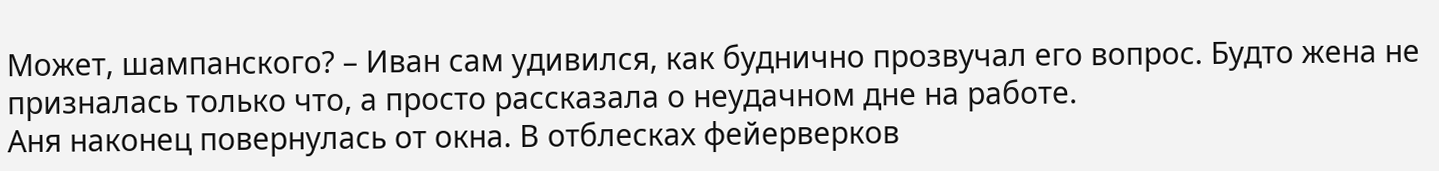Может, шампанского? – Иван сам удивился, как буднично прозвучал его вопрос. Будто жена не призналась только что, а просто рассказала о неудачном дне на работе.
Аня наконец повернулась от окна. В отблесках фейерверков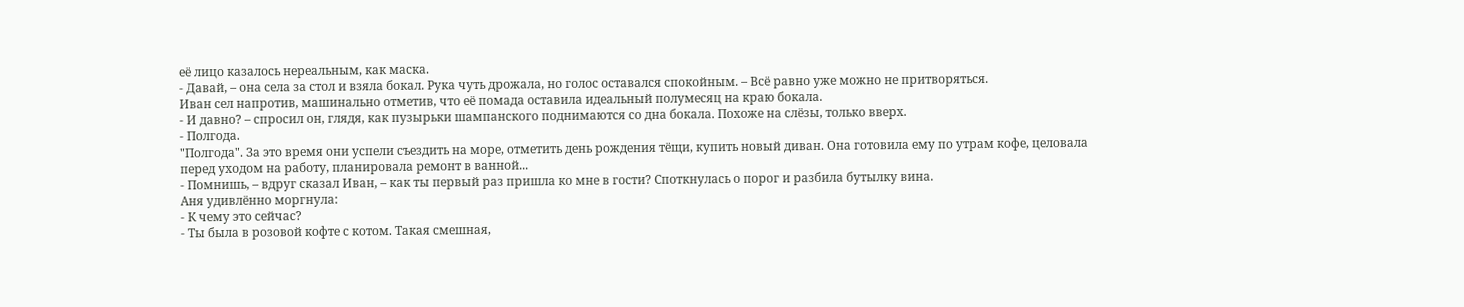её лицо казалось нереальным, как маска.
- Давай, – она села за стол и взяла бокал. Рука чуть дрожала, но голос оставался спокойным. – Всё равно уже можно не притворяться.
Иван сел напротив, машинально отметив, что её помада оставила идеальный полумесяц на краю бокала.
- И давно? – спросил он, глядя, как пузырьки шампанского поднимаются со дна бокала. Похоже на слёзы, только вверх.
- Полгода.
"Полгода". За это время они успели съездить на море, отметить день рождения тёщи, купить новый диван. Она готовила ему по утрам кофе, целовала перед уходом на работу, планировала ремонт в ванной...
- Помнишь, – вдруг сказал Иван, – как ты первый раз пришла ко мне в гости? Споткнулась о порог и разбила бутылку вина.
Аня удивлённо моргнула:
- К чему это сейчас?
- Ты была в розовой кофте с котом. Такая смешная,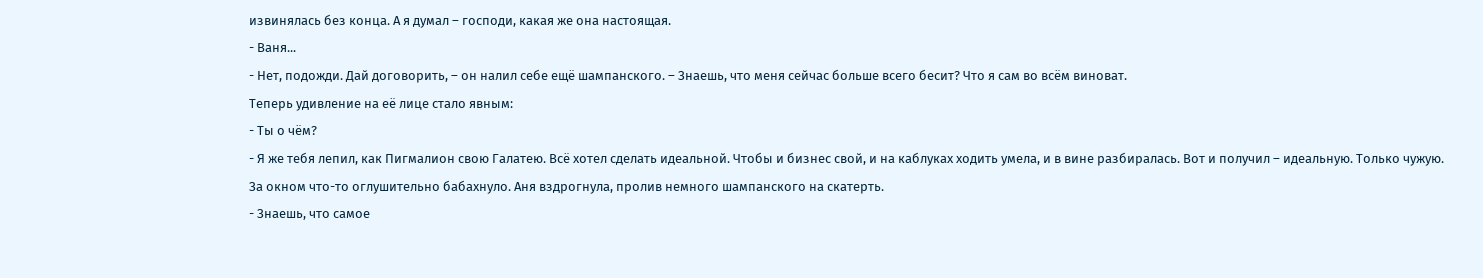извинялась без конца. А я думал – господи, какая же она настоящая.
- Ваня...
- Нет, подожди. Дай договорить, – он налил себе ещё шампанского. – Знаешь, что меня сейчас больше всего бесит? Что я сам во всём виноват.
Теперь удивление на её лице стало явным:
- Ты о чём?
- Я же тебя лепил, как Пигмалион свою Галатею. Всё хотел сделать идеальной. Чтобы и бизнес свой, и на каблуках ходить умела, и в вине разбиралась. Вот и получил – идеальную. Только чужую.
За окном что-то оглушительно бабахнуло. Аня вздрогнула, пролив немного шампанского на скатерть.
- Знаешь, что самое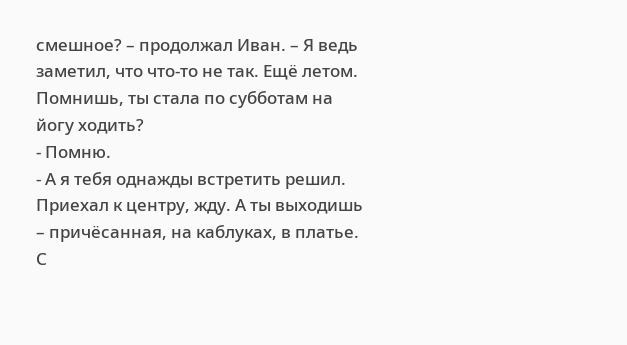смешное? – продолжал Иван. – Я ведь заметил, что что-то не так. Ещё летом. Помнишь, ты стала по субботам на йогу ходить?
- Помню.
- А я тебя однажды встретить решил. Приехал к центру, жду. А ты выходишь – причёсанная, на каблуках, в платье. С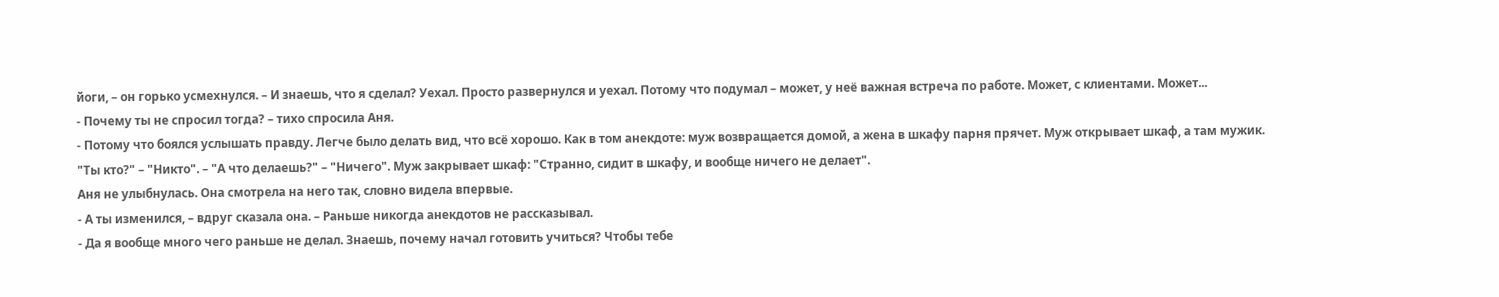йоги, – он горько усмехнулся. – И знаешь, что я сделал? Уехал. Просто развернулся и уехал. Потому что подумал – может, у неё важная встреча по работе. Может, с клиентами. Может...
- Почему ты не спросил тогда? – тихо спросила Аня.
- Потому что боялся услышать правду. Легче было делать вид, что всё хорошо. Как в том анекдоте: муж возвращается домой, а жена в шкафу парня прячет. Муж открывает шкаф, а там мужик. "Ты кто?" – "Никто". – "А что делаешь?" – "Ничего". Муж закрывает шкаф: "Странно, сидит в шкафу, и вообще ничего не делает".
Аня не улыбнулась. Она смотрела на него так, словно видела впервые.
- А ты изменился, – вдруг сказала она. – Раньше никогда анекдотов не рассказывал.
- Да я вообще много чего раньше не делал. Знаешь, почему начал готовить учиться? Чтобы тебе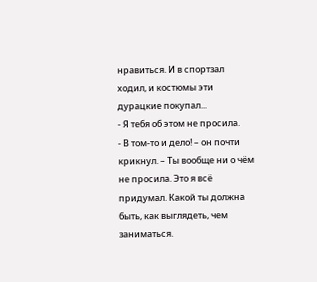нравиться. И в спортзал ходил, и костюмы эти дурацкие покупал...
- Я тебя об этом не просила.
- В том-то и дело! – он почти крикнул. – Ты вообще ни о чём не просила. Это я всё придумал. Какой ты должна быть, как выглядеть, чем заниматься.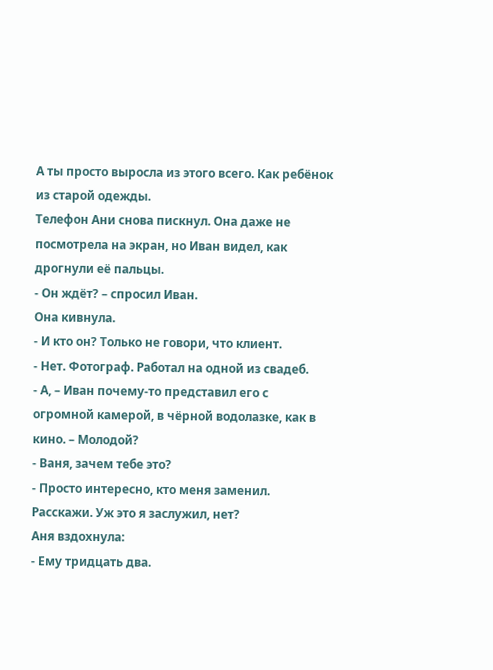А ты просто выросла из этого всего. Как ребёнок из старой одежды.
Телефон Ани снова пискнул. Она даже не посмотрела на экран, но Иван видел, как дрогнули её пальцы.
- Он ждёт? – спросил Иван.
Она кивнула.
- И кто он? Только не говори, что клиент.
- Нет. Фотограф. Работал на одной из свадеб.
- А, – Иван почему-то представил его с огромной камерой, в чёрной водолазке, как в кино. – Молодой?
- Ваня, зачем тебе это?
- Просто интересно, кто меня заменил. Расскажи. Уж это я заслужил, нет?
Аня вздохнула:
- Ему тридцать два.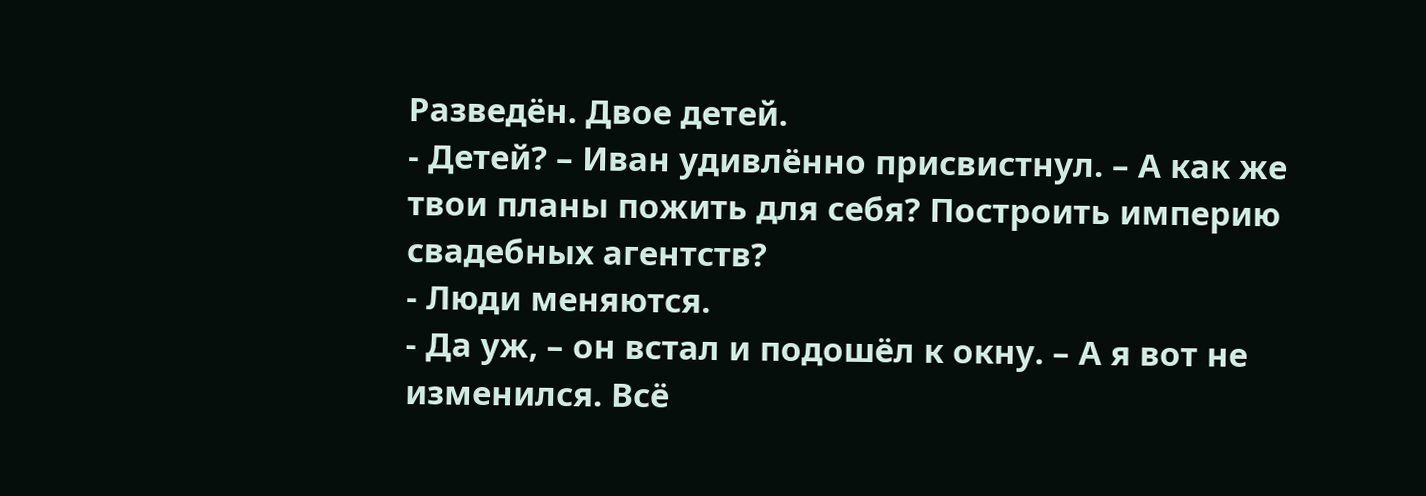Разведён. Двое детей.
- Детей? – Иван удивлённо присвистнул. – А как же твои планы пожить для себя? Построить империю свадебных агентств?
- Люди меняются.
- Да уж, – он встал и подошёл к окну. – А я вот не изменился. Всё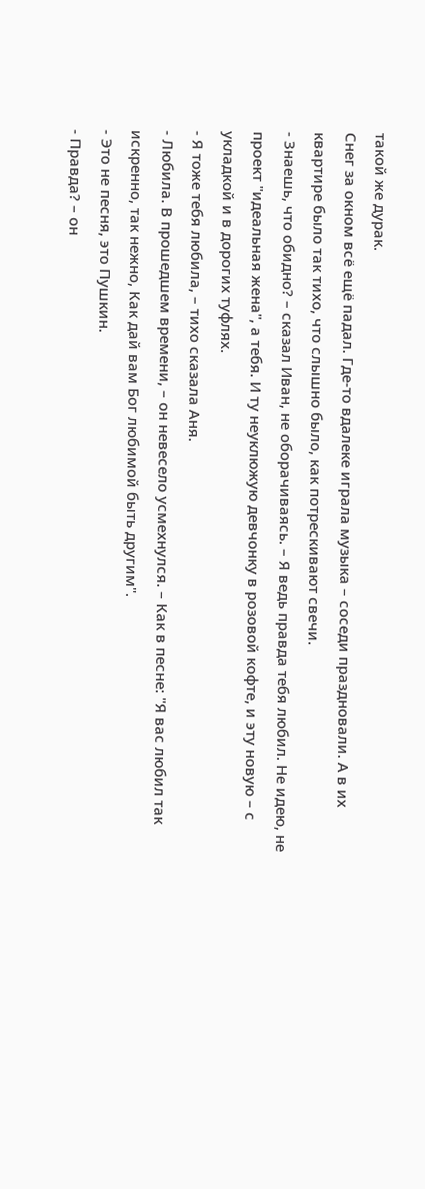такой же дурак.
Снег за окном всё ещё падал. Где-то вдалеке играла музыка – соседи праздновали. А в их квартире было так тихо, что слышно было, как потрескивают свечи.
- Знаешь, что обидно? – сказал Иван, не оборачиваясь. – Я ведь правда тебя любил. Не идею, не проект "идеальная жена", а тебя. И ту неуклюжую девчонку в розовой кофте, и эту новую – с укладкой и в дорогих туфлях.
- Я тоже тебя любила, – тихо сказала Аня.
- Любила. В прошедшем времени, – он невесело усмехнулся. – Как в песне: "Я вас любил так искренно, так нежно, Как дай вам Бог любимой быть другим".
- Это не песня, это Пушкин.
- Правда? – он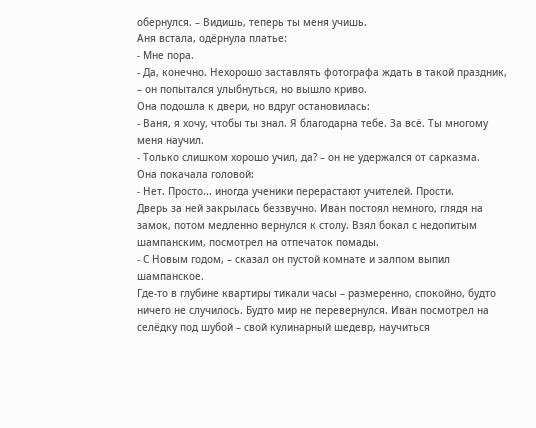обернулся. – Видишь, теперь ты меня учишь.
Аня встала, одёрнула платье:
- Мне пора.
- Да, конечно. Нехорошо заставлять фотографа ждать в такой праздник, – он попытался улыбнуться, но вышло криво.
Она подошла к двери, но вдруг остановилась:
- Ваня, я хочу, чтобы ты знал. Я благодарна тебе. За всё. Ты многому меня научил.
- Только слишком хорошо учил, да? – он не удержался от сарказма.
Она покачала головой:
- Нет. Просто... иногда ученики перерастают учителей. Прости.
Дверь за ней закрылась беззвучно. Иван постоял немного, глядя на замок, потом медленно вернулся к столу. Взял бокал с недопитым шампанским, посмотрел на отпечаток помады.
- С Новым годом, – сказал он пустой комнате и залпом выпил шампанское.
Где-то в глубине квартиры тикали часы – размеренно, спокойно, будто ничего не случилось. Будто мир не перевернулся. Иван посмотрел на селёдку под шубой – свой кулинарный шедевр, научиться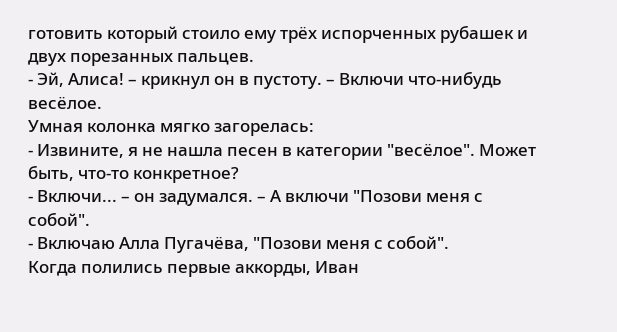готовить который стоило ему трёх испорченных рубашек и двух порезанных пальцев.
- Эй, Алиса! – крикнул он в пустоту. – Включи что-нибудь весёлое.
Умная колонка мягко загорелась:
- Извините, я не нашла песен в категории "весёлое". Может быть, что-то конкретное?
- Включи... – он задумался. – А включи "Позови меня с собой".
- Включаю Алла Пугачёва, "Позови меня с собой".
Когда полились первые аккорды, Иван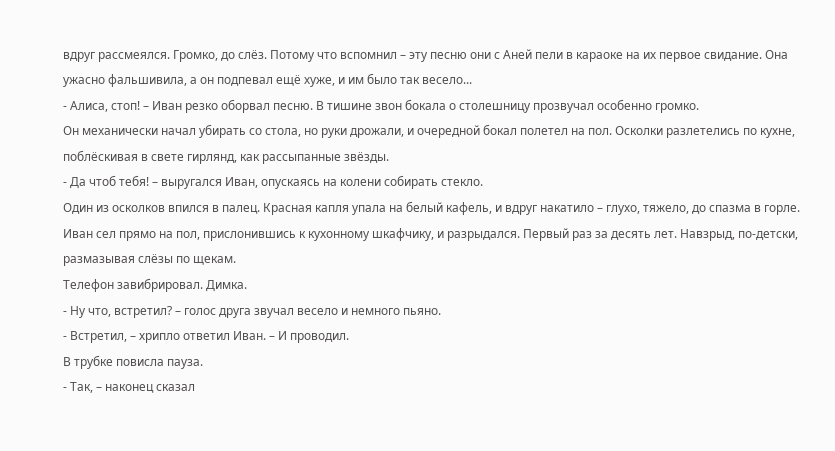вдруг рассмеялся. Громко, до слёз. Потому что вспомнил – эту песню они с Аней пели в караоке на их первое свидание. Она ужасно фальшивила, а он подпевал ещё хуже, и им было так весело...
- Алиса, стоп! – Иван резко оборвал песню. В тишине звон бокала о столешницу прозвучал особенно громко.
Он механически начал убирать со стола, но руки дрожали, и очередной бокал полетел на пол. Осколки разлетелись по кухне, поблёскивая в свете гирлянд, как рассыпанные звёзды.
- Да чтоб тебя! – выругался Иван, опускаясь на колени собирать стекло.
Один из осколков впился в палец. Красная капля упала на белый кафель, и вдруг накатило – глухо, тяжело, до спазма в горле. Иван сел прямо на пол, прислонившись к кухонному шкафчику, и разрыдался. Первый раз за десять лет. Навзрыд, по-детски, размазывая слёзы по щекам.
Телефон завибрировал. Димка.
- Ну что, встретил? – голос друга звучал весело и немного пьяно.
- Встретил, – хрипло ответил Иван. – И проводил.
В трубке повисла пауза.
- Так, – наконец сказал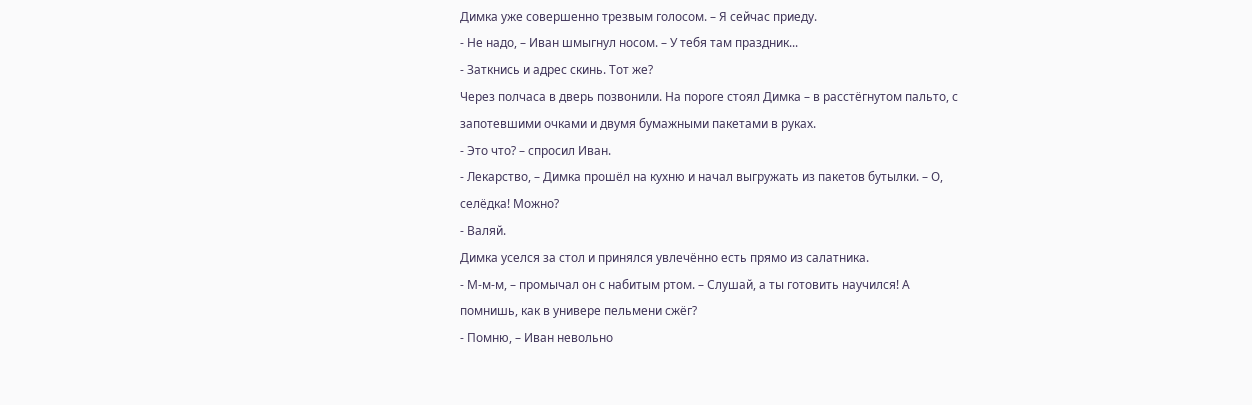Димка уже совершенно трезвым голосом. – Я сейчас приеду.
- Не надо, – Иван шмыгнул носом. – У тебя там праздник...
- Заткнись и адрес скинь. Тот же?
Через полчаса в дверь позвонили. На пороге стоял Димка – в расстёгнутом пальто, с запотевшими очками и двумя бумажными пакетами в руках.
- Это что? – спросил Иван.
- Лекарство, – Димка прошёл на кухню и начал выгружать из пакетов бутылки. – О, селёдка! Можно?
- Валяй.
Димка уселся за стол и принялся увлечённо есть прямо из салатника.
- М-м-м, – промычал он с набитым ртом. – Слушай, а ты готовить научился! А помнишь, как в универе пельмени сжёг?
- Помню, – Иван невольно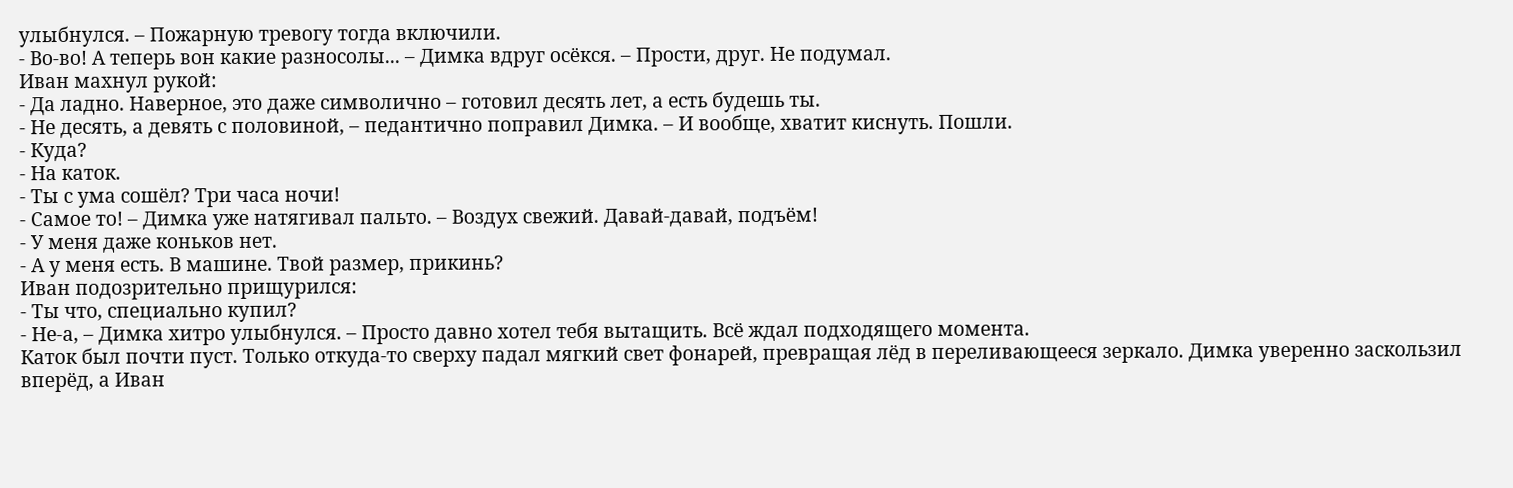улыбнулся. – Пожарную тревогу тогда включили.
- Во-во! А теперь вон какие разносолы... – Димка вдруг осёкся. – Прости, друг. Не подумал.
Иван махнул рукой:
- Да ладно. Наверное, это даже символично – готовил десять лет, а есть будешь ты.
- Не десять, а девять с половиной, – педантично поправил Димка. – И вообще, хватит киснуть. Пошли.
- Куда?
- На каток.
- Ты с ума сошёл? Три часа ночи!
- Самое то! – Димка уже натягивал пальто. – Воздух свежий. Давай-давай, подъём!
- У меня даже коньков нет.
- А у меня есть. В машине. Твой размер, прикинь?
Иван подозрительно прищурился:
- Ты что, специально купил?
- Не-а, – Димка хитро улыбнулся. – Просто давно хотел тебя вытащить. Всё ждал подходящего момента.
Каток был почти пуст. Только откуда-то сверху падал мягкий свет фонарей, превращая лёд в переливающееся зеркало. Димка уверенно заскользил вперёд, а Иван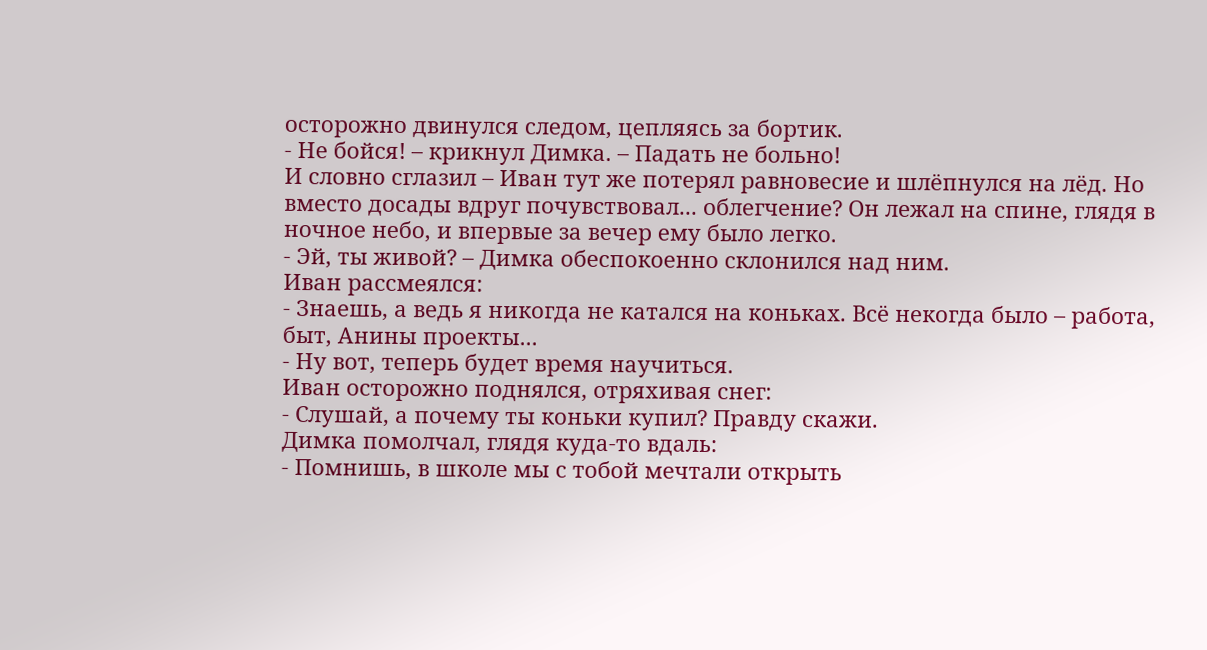осторожно двинулся следом, цепляясь за бортик.
- Не бойся! – крикнул Димка. – Падать не больно!
И словно сглазил – Иван тут же потерял равновесие и шлёпнулся на лёд. Но вместо досады вдруг почувствовал... облегчение? Он лежал на спине, глядя в ночное небо, и впервые за вечер ему было легко.
- Эй, ты живой? – Димка обеспокоенно склонился над ним.
Иван рассмеялся:
- Знаешь, а ведь я никогда не катался на коньках. Всё некогда было – работа, быт, Анины проекты...
- Ну вот, теперь будет время научиться.
Иван осторожно поднялся, отряхивая снег:
- Слушай, а почему ты коньки купил? Правду скажи.
Димка помолчал, глядя куда-то вдаль:
- Помнишь, в школе мы с тобой мечтали открыть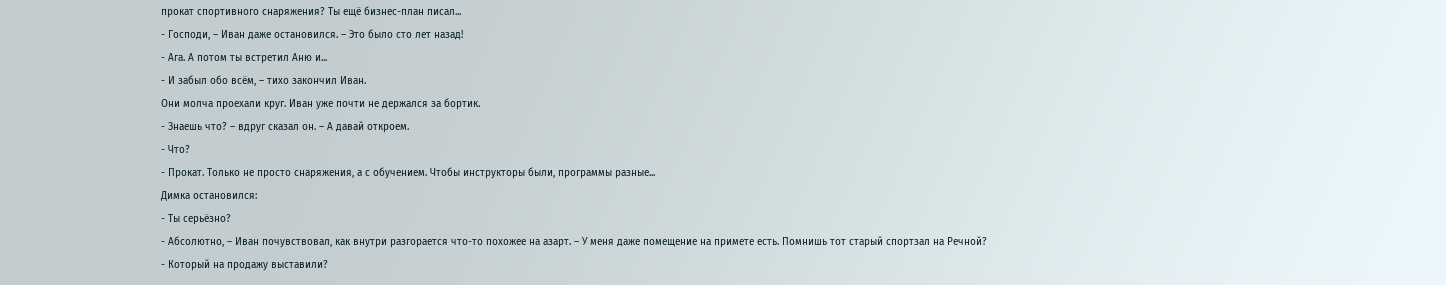прокат спортивного снаряжения? Ты ещё бизнес-план писал...
- Господи, – Иван даже остановился. – Это было сто лет назад!
- Ага. А потом ты встретил Аню и...
- И забыл обо всём, – тихо закончил Иван.
Они молча проехали круг. Иван уже почти не держался за бортик.
- Знаешь что? – вдруг сказал он. – А давай откроем.
- Что?
- Прокат. Только не просто снаряжения, а с обучением. Чтобы инструкторы были, программы разные...
Димка остановился:
- Ты серьёзно?
- Абсолютно, – Иван почувствовал, как внутри разгорается что-то похожее на азарт. – У меня даже помещение на примете есть. Помнишь тот старый спортзал на Речной?
- Который на продажу выставили?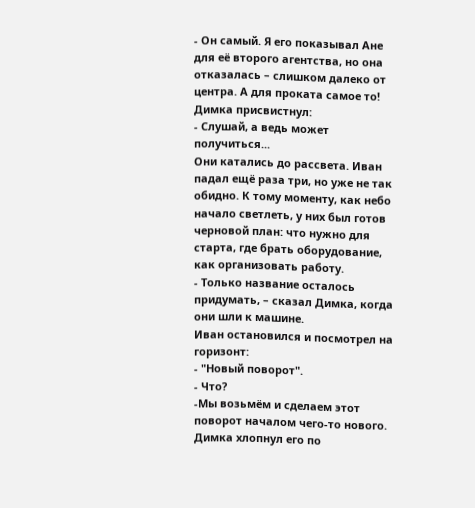- Он самый. Я его показывал Ане для её второго агентства, но она отказалась – слишком далеко от центра. А для проката самое то!
Димка присвистнул:
- Слушай, а ведь может получиться...
Они катались до рассвета. Иван падал ещё раза три, но уже не так обидно. К тому моменту, как небо начало светлеть, у них был готов черновой план: что нужно для старта, где брать оборудование, как организовать работу.
- Только название осталось придумать, – сказал Димка, когда они шли к машине.
Иван остановился и посмотрел на горизонт:
- "Новый поворот".
- Что?
-Мы возьмём и сделаем этот поворот началом чего-то нового.
Димка хлопнул его по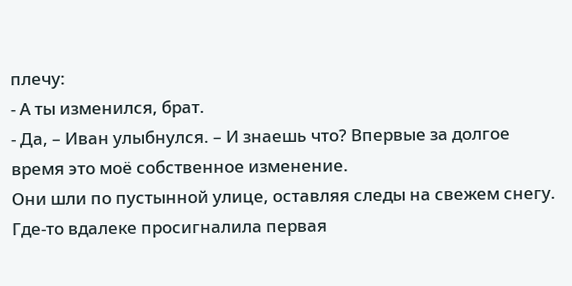плечу:
- А ты изменился, брат.
- Да, – Иван улыбнулся. – И знаешь что? Впервые за долгое время это моё собственное изменение.
Они шли по пустынной улице, оставляя следы на свежем снегу. Где-то вдалеке просигналила первая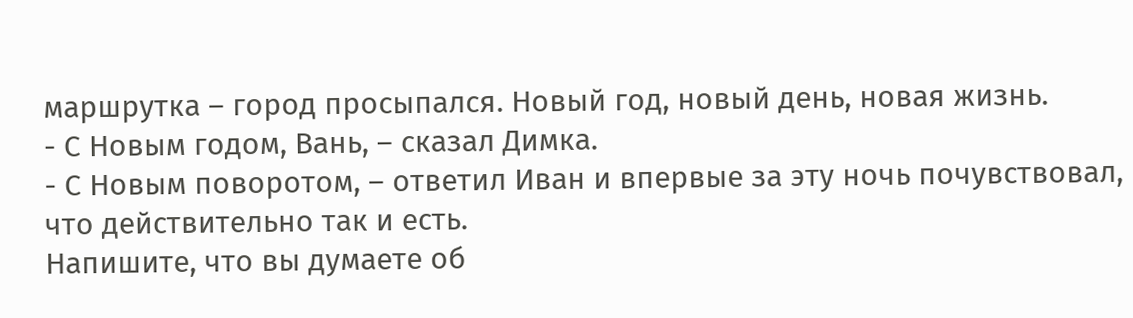маршрутка – город просыпался. Новый год, новый день, новая жизнь.
- С Новым годом, Вань, – сказал Димка.
- С Новым поворотом, – ответил Иван и впервые за эту ночь почувствовал, что действительно так и есть.
Напишите, что вы думаете об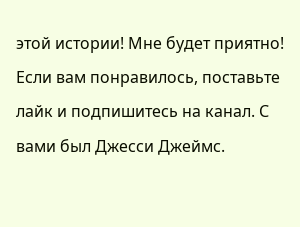этой истории! Мне будет приятно!
Если вам понравилось, поставьте лайк и подпишитесь на канал. С вами был Джесси Джеймс.